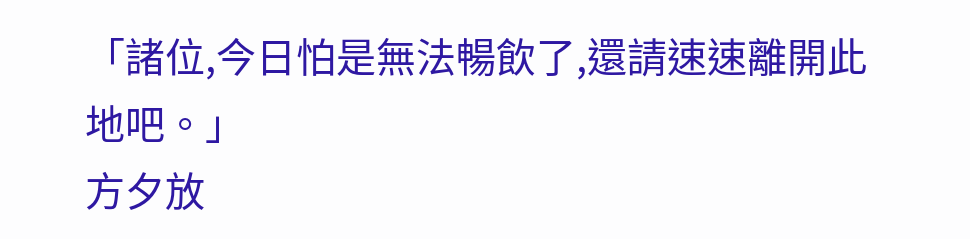「諸位,今日怕是無法暢飲了,還請速速離開此地吧。」
方夕放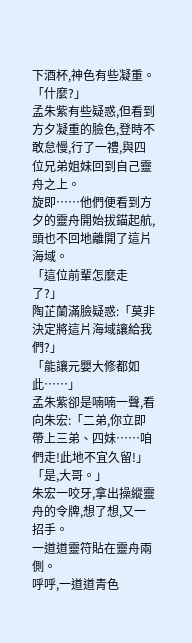下酒杯,神色有些凝重。
「什麼?」
孟朱紫有些疑惑,但看到方夕凝重的臉色,登時不敢怠慢,行了一禮,與四位兄弟姐妹回到自己靈舟之上。
旋即……他們便看到方夕的靈舟開始拔錨起航,頭也不回地離開了這片海域。
「這位前輩怎麼走了?」
陶芷蘭滿臉疑惑:「莫非決定將這片海域讓給我們?」
「能讓元嬰大修都如此……」
孟朱紫卻是喃喃一聲,看向朱宏:「二弟,你立即帶上三弟、四妹……咱們走!此地不宜久留!」
「是,大哥。」
朱宏一咬牙,拿出操縱靈舟的令牌,想了想,又一招手。
一道道靈符貼在靈舟兩側。
呼呼,一道道青色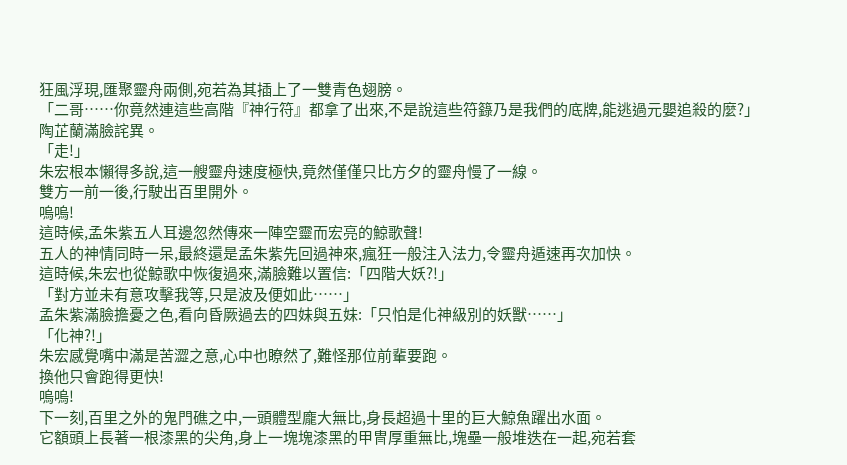狂風浮現,匯聚靈舟兩側,宛若為其插上了一雙青色翅膀。
「二哥……你竟然連這些高階『神行符』都拿了出來,不是說這些符籙乃是我們的底牌,能逃過元嬰追殺的麼?」
陶芷蘭滿臉詫異。
「走!」
朱宏根本懶得多說,這一艘靈舟速度極快,竟然僅僅只比方夕的靈舟慢了一線。
雙方一前一後,行駛出百里開外。
嗚嗚!
這時候,孟朱紫五人耳邊忽然傳來一陣空靈而宏亮的鯨歌聲!
五人的神情同時一呆,最終還是孟朱紫先回過神來,瘋狂一般注入法力,令靈舟遁速再次加快。
這時候,朱宏也從鯨歌中恢復過來,滿臉難以置信:「四階大妖?!」
「對方並未有意攻擊我等,只是波及便如此……」
孟朱紫滿臉擔憂之色,看向昏厥過去的四妹與五妹:「只怕是化神級別的妖獸……」
「化神?!」
朱宏感覺嘴中滿是苦澀之意,心中也瞭然了,難怪那位前輩要跑。
換他只會跑得更快!
嗚嗚!
下一刻,百里之外的鬼門礁之中,一頭體型龐大無比,身長超過十里的巨大鯨魚躍出水面。
它額頭上長著一根漆黑的尖角,身上一塊塊漆黑的甲冑厚重無比,塊壘一般堆迭在一起,宛若套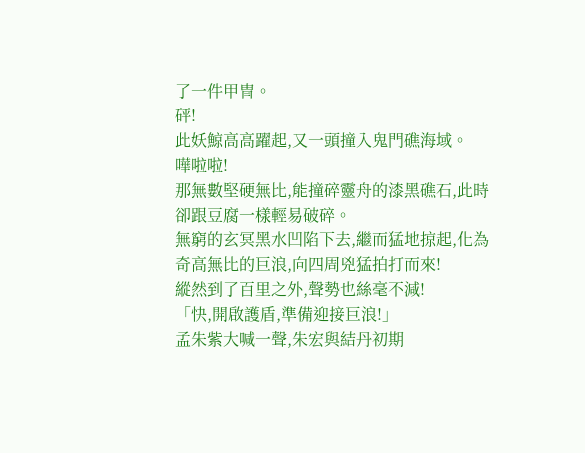了一件甲冑。
砰!
此妖鯨高高躍起,又一頭撞入鬼門礁海域。
嘩啦啦!
那無數堅硬無比,能撞碎靈舟的漆黑礁石,此時卻跟豆腐一樣輕易破碎。
無窮的玄冥黑水凹陷下去,繼而猛地掠起,化為奇高無比的巨浪,向四周兇猛拍打而來!
縱然到了百里之外,聲勢也絲毫不減!
「快,開啟護盾,準備迎接巨浪!」
孟朱紫大喊一聲,朱宏與結丹初期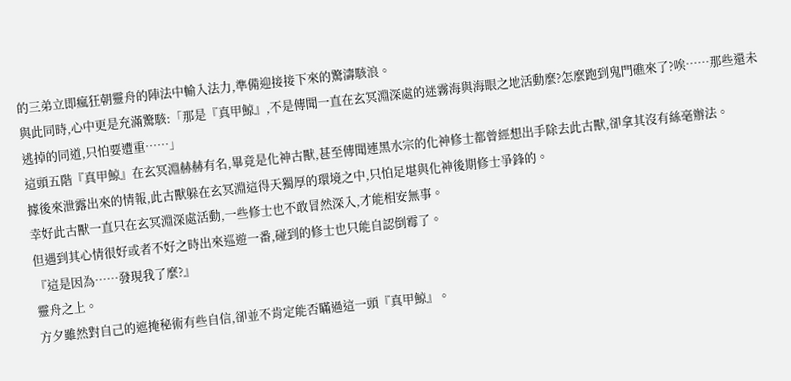的三弟立即瘋狂朝靈舟的陣法中輸入法力,準備迎接接下來的驚濤駭浪。
與此同時,心中更是充滿驚駭:「那是『真甲鯨』,不是傳聞一直在玄冥淵深處的迷霧海與海眼之地活動麼?怎麼跑到鬼門礁來了?唉……那些還未逃掉的同道,只怕要遭重……」
這頭五階『真甲鯨』在玄冥淵赫赫有名,畢竟是化神古獸,甚至傳聞連黑水宗的化神修士都曾經想出手除去此古獸,卻拿其沒有絲毫辦法。
據後來泄露出來的情報,此古獸躲在玄冥淵這得天獨厚的環境之中,只怕足堪與化神後期修士爭鋒的。
幸好此古獸一直只在玄冥淵深處活動,一些修士也不敢冒然深入,才能相安無事。
但遇到其心情很好或者不好之時出來巡遊一番,碰到的修士也只能自認倒霉了。
『這是因為……發現我了麼?』
靈舟之上。
方夕雖然對自己的遮掩秘術有些自信,卻並不肯定能否瞞過這一頭『真甲鯨』。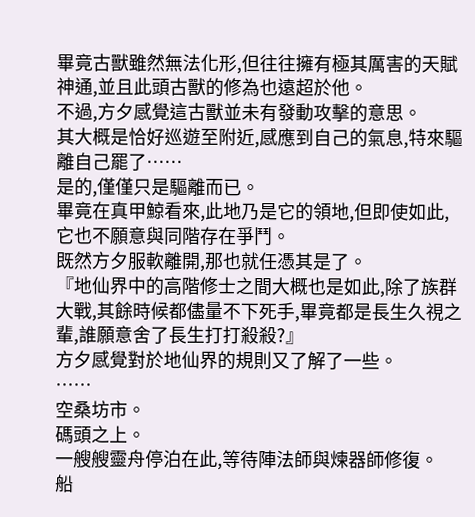畢竟古獸雖然無法化形,但往往擁有極其厲害的天賦神通,並且此頭古獸的修為也遠超於他。
不過,方夕感覺這古獸並未有發動攻擊的意思。
其大概是恰好巡遊至附近,感應到自己的氣息,特來驅離自己罷了……
是的,僅僅只是驅離而已。
畢竟在真甲鯨看來,此地乃是它的領地,但即使如此,它也不願意與同階存在爭鬥。
既然方夕服軟離開,那也就任憑其是了。
『地仙界中的高階修士之間大概也是如此,除了族群大戰,其餘時候都儘量不下死手,畢竟都是長生久視之輩,誰願意舍了長生打打殺殺?』
方夕感覺對於地仙界的規則又了解了一些。
……
空桑坊市。
碼頭之上。
一艘艘靈舟停泊在此,等待陣法師與煉器師修復。
船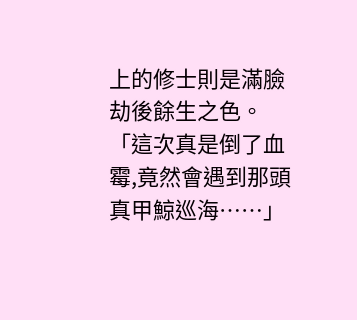上的修士則是滿臉劫後餘生之色。
「這次真是倒了血霉,竟然會遇到那頭真甲鯨巡海……」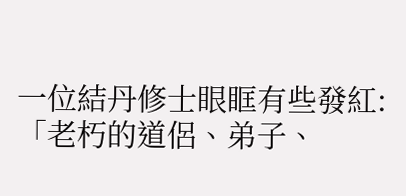一位結丹修士眼眶有些發紅:「老朽的道侶、弟子、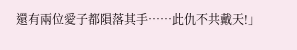還有兩位愛子都隕落其手……此仇不共戴天!」